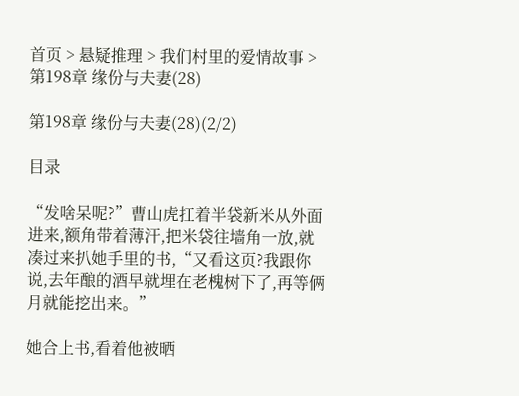首页 > 悬疑推理 > 我们村里的爱情故事 > 第198章 缘份与夫妻(28)

第198章 缘份与夫妻(28)(2/2)

目录

“发啥呆呢?”曹山虎扛着半袋新米从外面进来,额角带着薄汗,把米袋往墙角一放,就凑过来扒她手里的书,“又看这页?我跟你说,去年酿的酒早就埋在老槐树下了,再等俩月就能挖出来。”

她合上书,看着他被晒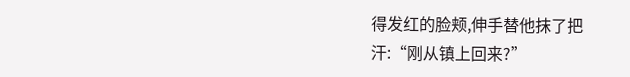得发红的脸颊,伸手替他抹了把汗:“刚从镇上回来?”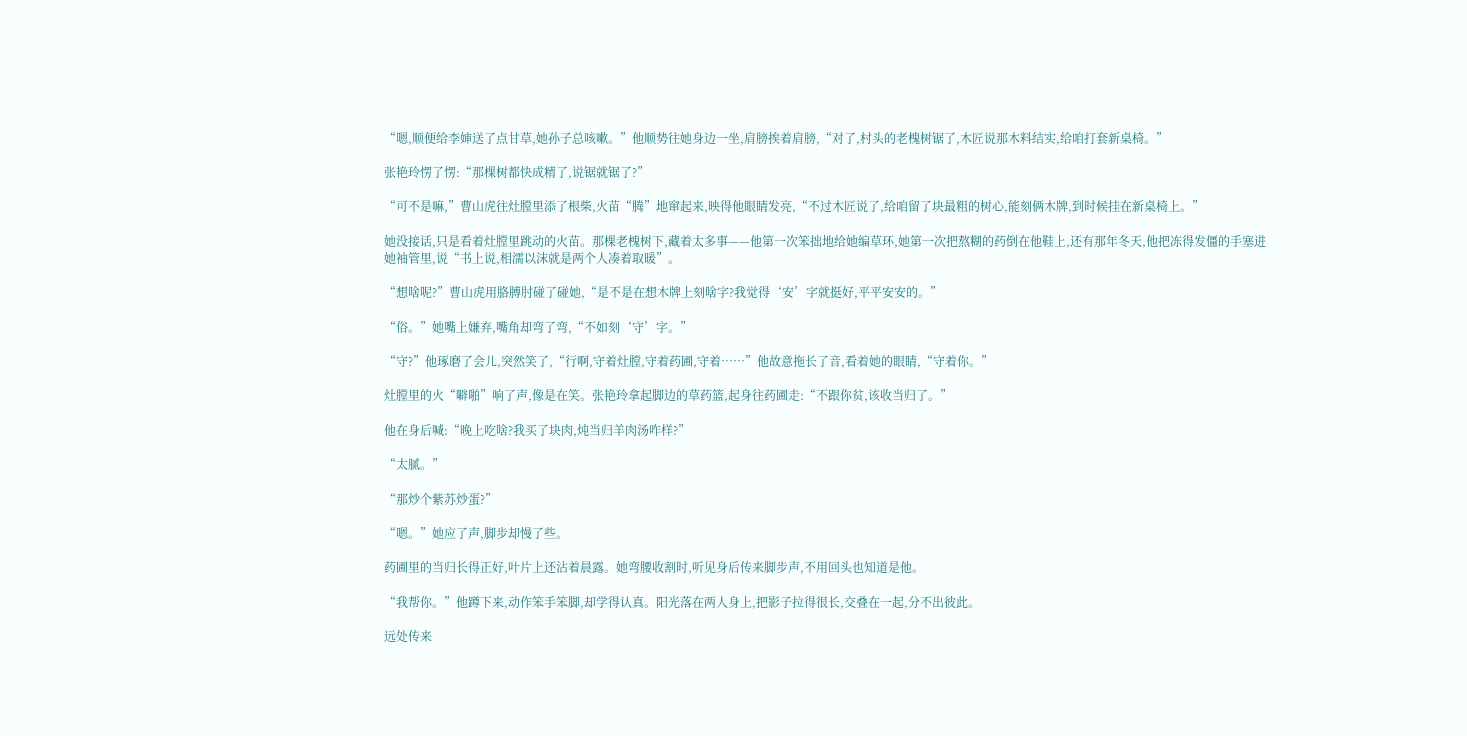“嗯,顺便给李婶送了点甘草,她孙子总咳嗽。”他顺势往她身边一坐,肩膀挨着肩膀,“对了,村头的老槐树锯了,木匠说那木料结实,给咱打套新桌椅。”

张艳玲愣了愣:“那棵树都快成精了,说锯就锯了?”

“可不是嘛,”曹山虎往灶膛里添了根柴,火苗“腾”地窜起来,映得他眼睛发亮,“不过木匠说了,给咱留了块最粗的树心,能刻俩木牌,到时候挂在新桌椅上。”

她没接话,只是看着灶膛里跳动的火苗。那棵老槐树下,藏着太多事——他第一次笨拙地给她编草环,她第一次把熬糊的药倒在他鞋上,还有那年冬天,他把冻得发僵的手塞进她袖管里,说“书上说,相濡以沫就是两个人凑着取暖”。

“想啥呢?”曹山虎用胳膊肘碰了碰她,“是不是在想木牌上刻啥字?我觉得‘安’字就挺好,平平安安的。”

“俗。”她嘴上嫌弃,嘴角却弯了弯,“不如刻‘守’字。”

“守?”他琢磨了会儿,突然笑了,“行啊,守着灶膛,守着药圃,守着……”他故意拖长了音,看着她的眼睛,“守着你。”

灶膛里的火“噼啪”响了声,像是在笑。张艳玲拿起脚边的草药篮,起身往药圃走:“不跟你贫,该收当归了。”

他在身后喊:“晚上吃啥?我买了块肉,炖当归羊肉汤咋样?”

“太腻。”

“那炒个紫苏炒蛋?”

“嗯。”她应了声,脚步却慢了些。

药圃里的当归长得正好,叶片上还沾着晨露。她弯腰收割时,听见身后传来脚步声,不用回头也知道是他。

“我帮你。”他蹲下来,动作笨手笨脚,却学得认真。阳光落在两人身上,把影子拉得很长,交叠在一起,分不出彼此。

远处传来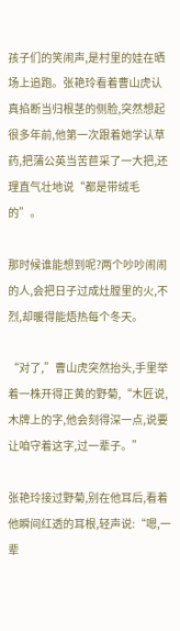孩子们的笑闹声,是村里的娃在晒场上追跑。张艳玲看着曹山虎认真掐断当归根茎的侧脸,突然想起很多年前,他第一次跟着她学认草药,把蒲公英当苦苣采了一大把,还理直气壮地说“都是带绒毛的”。

那时候谁能想到呢?两个吵吵闹闹的人,会把日子过成灶膛里的火,不烈,却暖得能焐热每个冬天。

“对了,”曹山虎突然抬头,手里举着一株开得正黄的野菊,“木匠说,木牌上的字,他会刻得深一点,说要让咱守着这字,过一辈子。”

张艳玲接过野菊,别在他耳后,看着他瞬间红透的耳根,轻声说:“嗯,一辈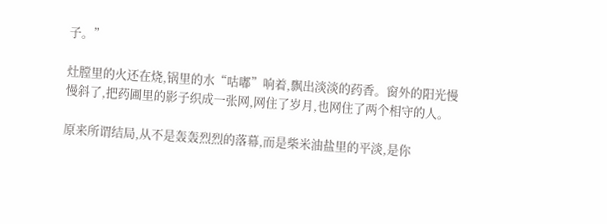子。”

灶膛里的火还在烧,锅里的水“咕嘟”响着,飘出淡淡的药香。窗外的阳光慢慢斜了,把药圃里的影子织成一张网,网住了岁月,也网住了两个相守的人。

原来所谓结局,从不是轰轰烈烈的落幕,而是柴米油盐里的平淡,是你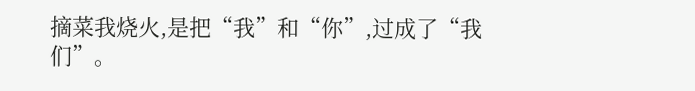摘菜我烧火,是把“我”和“你”,过成了“我们”。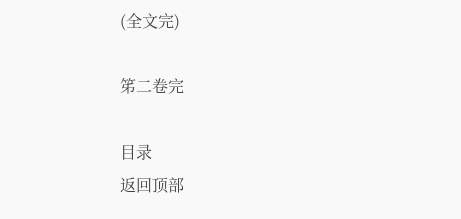(全文完)

笫二卷完

目录
返回顶部